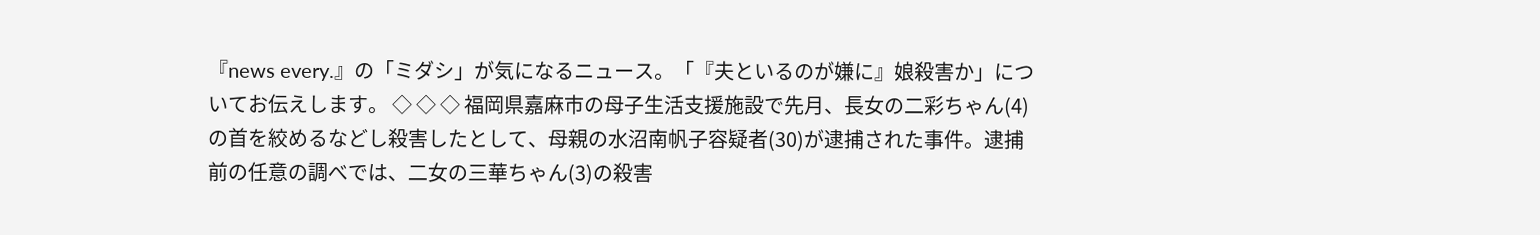『news every.』の「ミダシ」が気になるニュース。「『夫といるのが嫌に』娘殺害か」についてお伝えします。 ◇ ◇ ◇ 福岡県嘉麻市の母子生活支援施設で先月、長女の二彩ちゃん(4)の首を絞めるなどし殺害したとして、母親の水沼南帆子容疑者(30)が逮捕された事件。逮捕前の任意の調べでは、二女の三華ちゃん(3)の殺害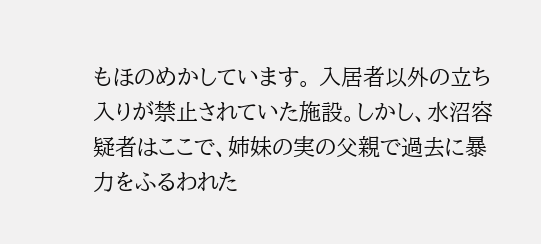もほのめかしています。 入居者以外の立ち入りが禁止されていた施設。しかし、水沼容疑者はここで、姉妹の実の父親で過去に暴力をふるわれた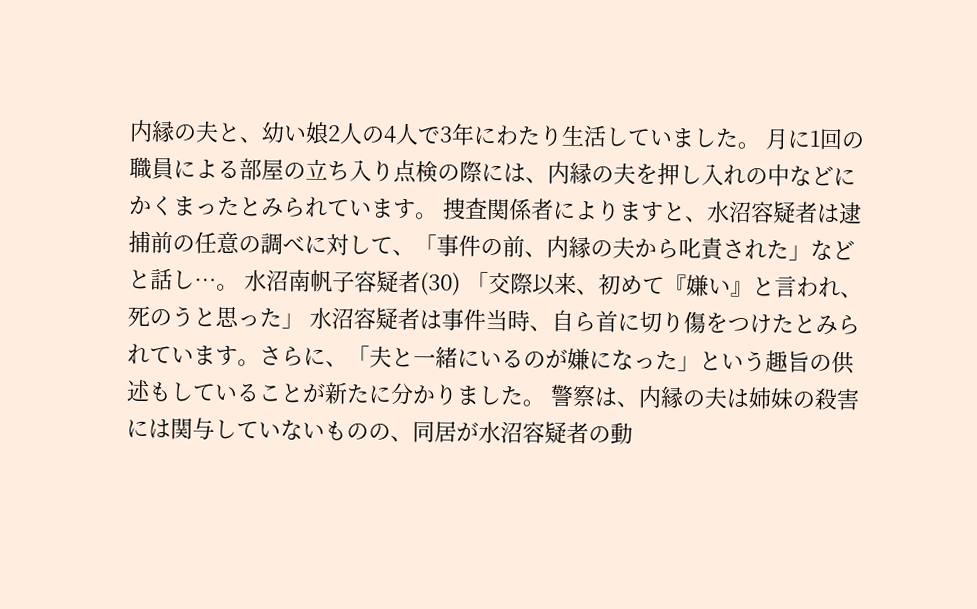内縁の夫と、幼い娘2人の4人で3年にわたり生活していました。 月に1回の職員による部屋の立ち入り点検の際には、内縁の夫を押し入れの中などにかくまったとみられています。 捜査関係者によりますと、水沼容疑者は逮捕前の任意の調べに対して、「事件の前、内縁の夫から叱責された」などと話し…。 水沼南帆子容疑者(30) 「交際以来、初めて『嫌い』と言われ、死のうと思った」 水沼容疑者は事件当時、自ら首に切り傷をつけたとみられています。さらに、「夫と一緒にいるのが嫌になった」という趣旨の供述もしていることが新たに分かりました。 警察は、内縁の夫は姉妹の殺害には関与していないものの、同居が水沼容疑者の動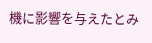機に影響を与えたとみ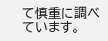て慎重に調べています。